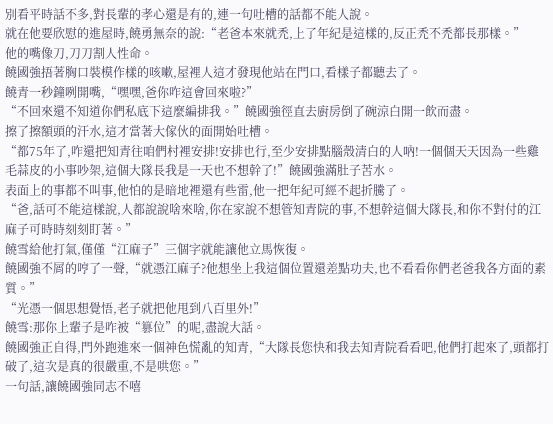別看平時話不多,對長輩的孝心還是有的,連一句吐槽的話都不能人說。
就在他要欣慰的進屋時,饒勇無奈的說:“老爸本來就禿,上了年紀是這樣的,反正禿不禿都長那樣。”
他的嘴像刀,刀刀割人性命。
饒國強捂著胸口裝模作樣的咳嗽,屋裡人這才發現他站在門口,看樣子都聽去了。
饒青一秒鐘咧開嘴,“嘿嘿,爸你咋這會回來啦?”
“不回來還不知道你們私底下這麼編排我。”饒國強徑直去廚房倒了碗涼白開一飲而盡。
擦了擦額頭的汗水,這才當著大傢伙的面開始吐槽。
“都75年了,咋還把知青往咱們村裡安排!安排也行,至少安排點腦殼清白的人吶!一個個天天因為一些雞毛蒜皮的小事吵架,這個大隊長我是一天也不想幹了!”饒國強滿肚子苦水。
表面上的事都不叫事,他怕的是暗地裡還有些雷,他一把年紀可經不起折騰了。
“爸,話可不能這樣說,人都說說啥來啥,你在家說不想管知青院的事,不想幹這個大隊長,和你不對付的江麻子可時時刻刻盯著。”
饒雪給他打氣,僅僅“江麻子”三個字就能讓他立馬恢復。
饒國強不屑的哼了一聲,“就憑江麻子?他想坐上我這個位置還差點功夫,也不看看你們老爸我各方面的素質。”
“光憑一個思想覺悟,老子就把他甩到八百里外!”
饒雪:那你上輩子是咋被“篡位”的呢,盡說大話。
饒國強正自得,門外跑進來一個神色慌亂的知青,“大隊長您快和我去知青院看看吧,他們打起來了,頭都打破了,這次是真的很嚴重,不是哄您。”
一句話,讓饒國強同志不嘻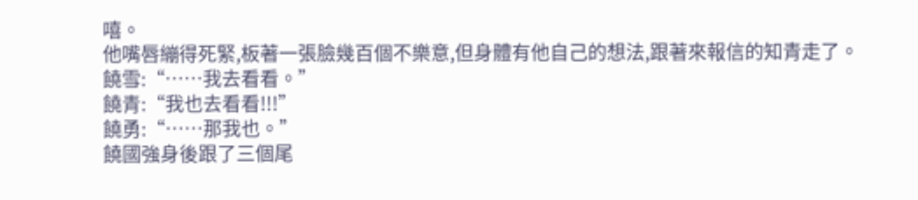嘻。
他嘴唇繃得死緊,板著一張臉幾百個不樂意,但身體有他自己的想法,跟著來報信的知青走了。
饒雪:“……我去看看。”
饒青:“我也去看看!!!”
饒勇:“……那我也。”
饒國強身後跟了三個尾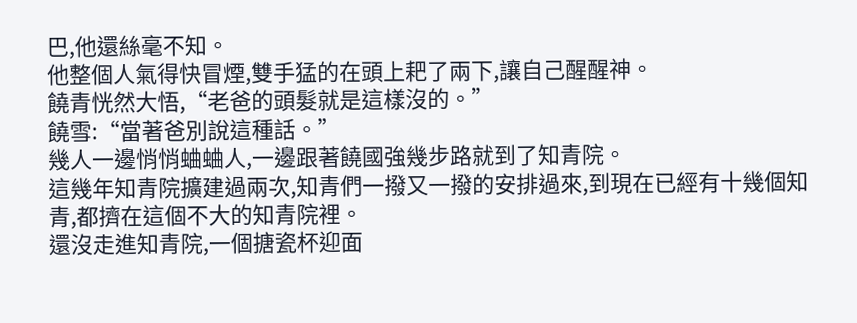巴,他還絲毫不知。
他整個人氣得快冒煙,雙手猛的在頭上耙了兩下,讓自己醒醒神。
饒青恍然大悟,“老爸的頭髮就是這樣沒的。”
饒雪:“當著爸別說這種話。”
幾人一邊悄悄蛐蛐人,一邊跟著饒國強幾步路就到了知青院。
這幾年知青院擴建過兩次,知青們一撥又一撥的安排過來,到現在已經有十幾個知青,都擠在這個不大的知青院裡。
還沒走進知青院,一個搪瓷杯迎面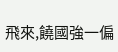飛來,饒國強一偏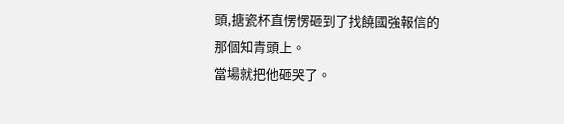頭,搪瓷杯直愣愣砸到了找饒國強報信的那個知青頭上。
當場就把他砸哭了。